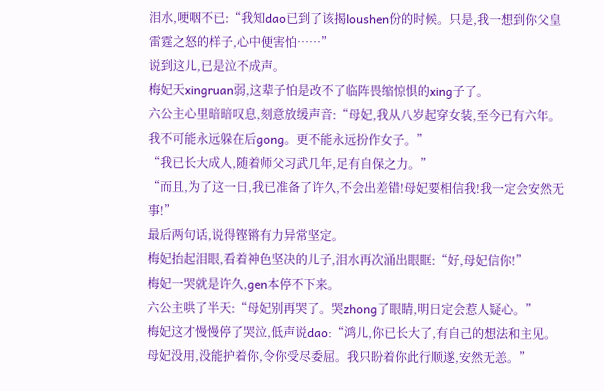泪水,哽咽不已:“我知dao已到了该揭loushen份的时候。只是,我一想到你父皇雷霆之怒的样子,心中便害怕……”
说到这儿,已是泣不成声。
梅妃天xingruan弱,这辈子怕是改不了临阵畏缩惊惧的xing子了。
六公主心里暗暗叹息,刻意放缓声音:“母妃,我从八岁起穿女装,至今已有六年。我不可能永远躲在后gong。更不能永远扮作女子。”
“我已长大成人,随着师父习武几年,足有自保之力。”
“而且,为了这一日,我已准备了许久,不会出差错!母妃要相信我!我一定会安然无事!”
最后两句话,说得铿锵有力异常坚定。
梅妃抬起泪眼,看着神色坚决的儿子,泪水再次涌出眼眶:“好,母妃信你!”
梅妃一哭就是许久,gen本停不下来。
六公主哄了半天:“母妃别再哭了。哭zhong了眼睛,明日定会惹人疑心。”
梅妃这才慢慢停了哭泣,低声说dao:“鸿儿,你已长大了,有自己的想法和主见。母妃没用,没能护着你,令你受尽委屈。我只盼着你此行顺遂,安然无恙。”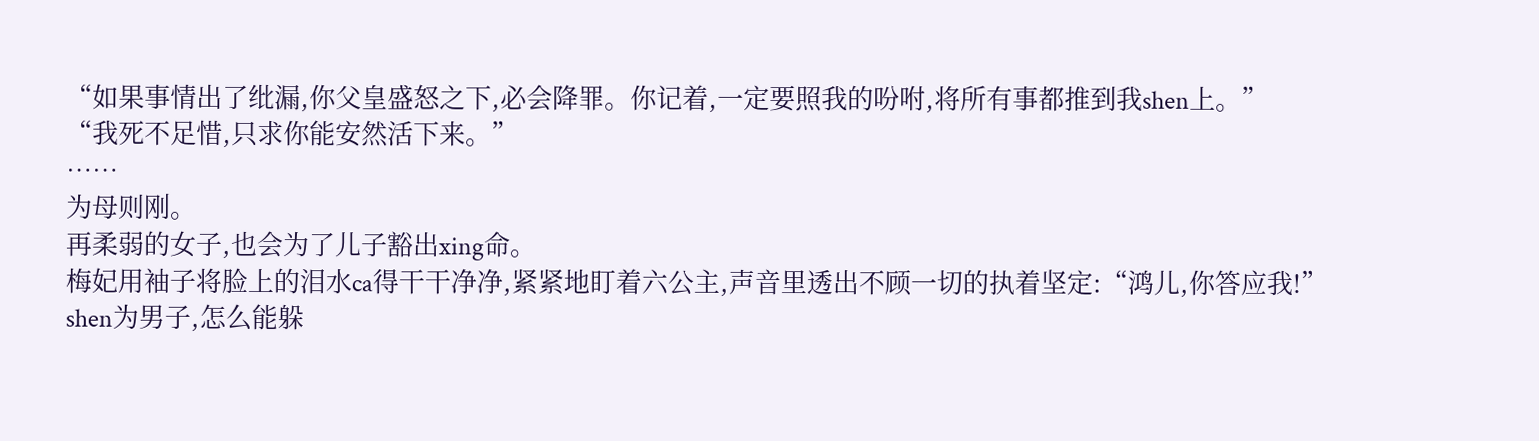“如果事情出了纰漏,你父皇盛怒之下,必会降罪。你记着,一定要照我的吩咐,将所有事都推到我shen上。”
“我死不足惜,只求你能安然活下来。”
……
为母则刚。
再柔弱的女子,也会为了儿子豁出xing命。
梅妃用袖子将脸上的泪水ca得干干净净,紧紧地盯着六公主,声音里透出不顾一切的执着坚定:“鸿儿,你答应我!”
shen为男子,怎么能躲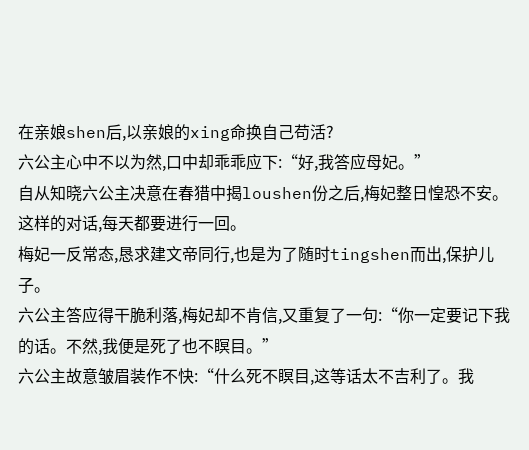在亲娘shen后,以亲娘的xing命换自己苟活?
六公主心中不以为然,口中却乖乖应下:“好,我答应母妃。”
自从知晓六公主决意在春猎中揭loushen份之后,梅妃整日惶恐不安。这样的对话,每天都要进行一回。
梅妃一反常态,恳求建文帝同行,也是为了随时tingshen而出,保护儿子。
六公主答应得干脆利落,梅妃却不肯信,又重复了一句:“你一定要记下我的话。不然,我便是死了也不瞑目。”
六公主故意皱眉装作不快:“什么死不瞑目,这等话太不吉利了。我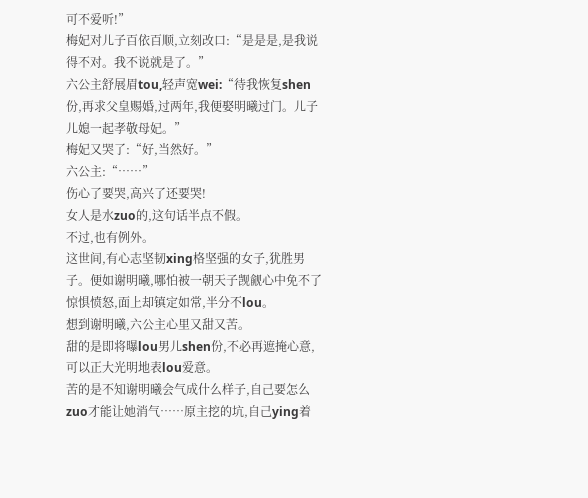可不爱听!”
梅妃对儿子百依百顺,立刻改口:“是是是,是我说得不对。我不说就是了。”
六公主舒展眉tou,轻声宽wei:“待我恢复shen份,再求父皇赐婚,过两年,我便娶明曦过门。儿子儿媳一起孝敬母妃。”
梅妃又哭了:“好,当然好。”
六公主:“……”
伤心了要哭,高兴了还要哭!
女人是水zuo的,这句话半点不假。
不过,也有例外。
这世间,有心志坚韧xing格坚强的女子,犹胜男子。便如谢明曦,哪怕被一朝天子觊觎心中免不了惊惧愤怒,面上却镇定如常,半分不lou。
想到谢明曦,六公主心里又甜又苦。
甜的是即将曝lou男儿shen份,不必再遮掩心意,可以正大光明地表lou爱意。
苦的是不知谢明曦会气成什么样子,自己要怎么zuo才能让她消气……原主挖的坑,自己ying着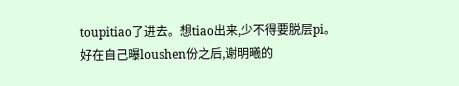toupitiao了进去。想tiao出来,少不得要脱层pi。
好在自己曝loushen份之后,谢明曦的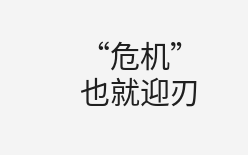“危机”也就迎刃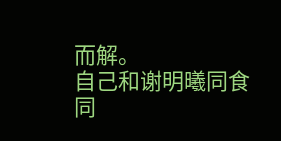而解。
自己和谢明曦同食同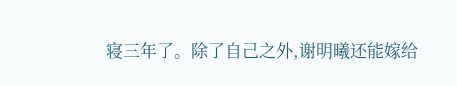寝三年了。除了自己之外,谢明曦还能嫁给